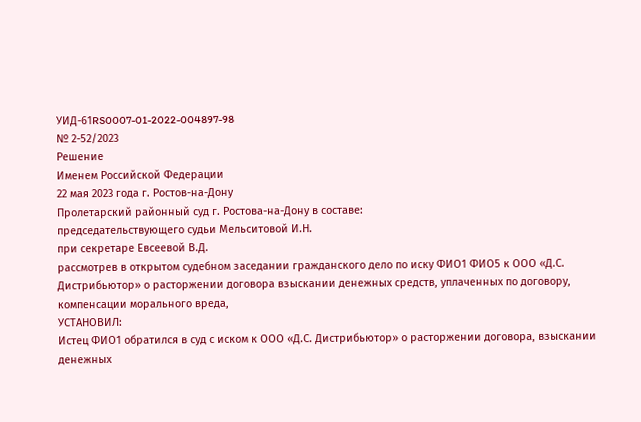УИД-61RS0007-01-2022-004897-98
№ 2-52/2023
Решение
Именем Российской Федерации
22 мая 2023 года г. Ростов-на-Дону
Пролетарский районный суд г. Ростова-на-Дону в составе:
председательствующего судьи Мельситовой И.Н.
при секретаре Евсеевой В.Д.
рассмотрев в открытом судебном заседании гражданского дело по иску ФИО1 ФИО5 к ООО «Д.С. Дистрибьютор» о расторжении договора взыскании денежных средств, уплаченных по договору, компенсации морального вреда,
УСТАНОВИЛ:
Истец ФИО1 обратился в суд с иском к ООО «Д.С. Дистрибьютор» о расторжении договора, взыскании денежных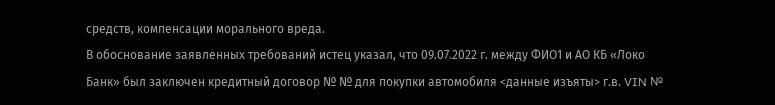средств, компенсации морального вреда.
В обоснование заявленных требований истец указал, что 09.07.2022 г. между ФИО1 и АО КБ «Локо Банк» был заключен кредитный договор № № для покупки автомобиля <данные изъяты> г.в. VIN №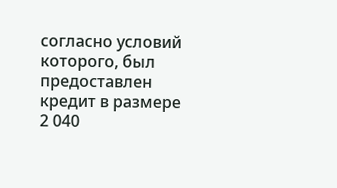согласно условий которого, был предоставлен кредит в размере 2 040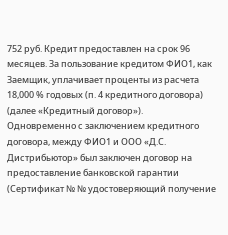752 руб. Кредит предоставлен на срок 96 месяцев. За пользование кредитом ФИО1, как Заемщик, уплачивает проценты из расчета 18,000 % годовых (п. 4 кредитного договора) (далее «Кредитный договор»).
Одновременно с заключением кредитного договора, между ФИО1 и ООО «Д.С. Дистрибьютор» был заключен договор на предоставление банковской гарантии (Сертификат № № удостоверяющий получение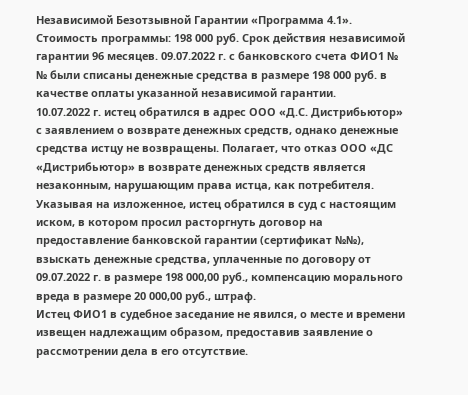Независимой Безотзывной Гарантии «Программа 4.1». Стоимость программы: 198 000 руб. Срок действия независимой гарантии 96 месяцев. 09.07.2022 г. с банковского счета ФИО1 № № были списаны денежные средства в размере 198 000 руб. в качестве оплаты указанной независимой гарантии.
10.07.2022 г. истец обратился в адрес ООО «Д.С. Дистрибьютор» с заявлением о возврате денежных средств, однако денежные средства истцу не возвращены. Полагает, что отказ ООО «ДС «Дистрибьютор» в возврате денежных средств является незаконным, нарушающим права истца, как потребителя.
Указывая на изложенное, истец обратился в суд с настоящим иском, в котором просил расторгнуть договор на предоставление банковской гарантии (сертификат №№), взыскать денежные средства, уплаченные по договору от 09.07.2022 г. в размере 198 000,00 руб., компенсацию морального вреда в размере 20 000,00 руб., штраф.
Истец ФИО1 в судебное заседание не явился, о месте и времени извещен надлежащим образом, предоставив заявление о рассмотрении дела в его отсутствие.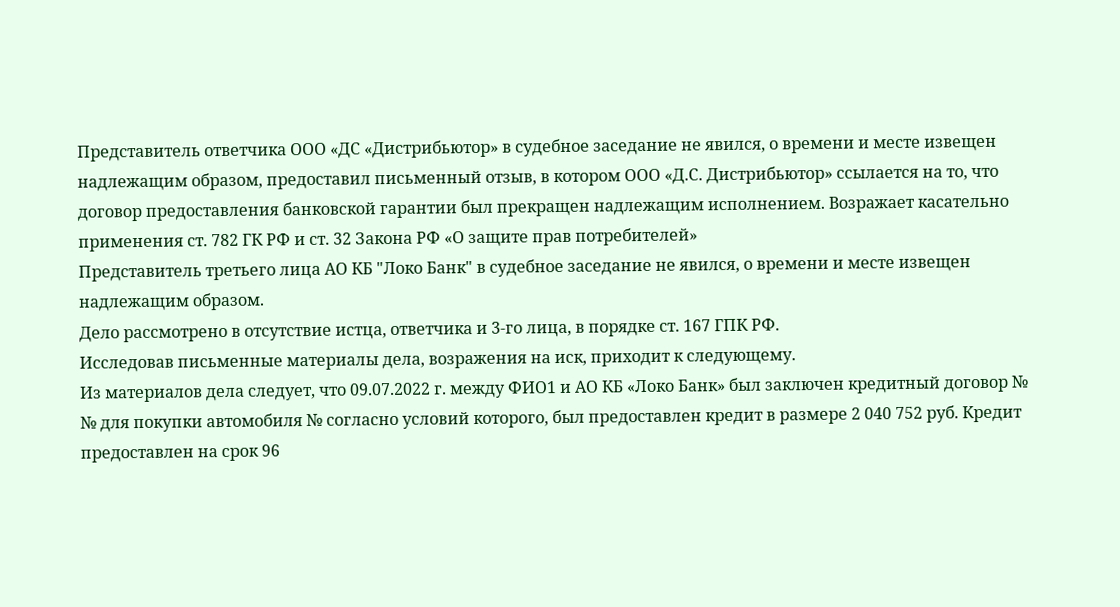Представитель ответчика ООО «ДС «Дистрибьютор» в судебное заседание не явился, о времени и месте извещен надлежащим образом, предоставил письменный отзыв, в котором ООО «Д.С. Дистрибьютор» ссылается на то, что договор предоставления банковской гарантии был прекращен надлежащим исполнением. Возражает касательно применения ст. 782 ГК РФ и ст. 32 Закона РФ «О защите прав потребителей»
Представитель третьего лица АО КБ "Локо Банк" в судебное заседание не явился, о времени и месте извещен надлежащим образом.
Дело рассмотрено в отсутствие истца, ответчика и 3-го лица, в порядке ст. 167 ГПК РФ.
Исследовав письменные материалы дела, возражения на иск, приходит к следующему.
Из материалов дела следует, что 09.07.2022 г. между ФИО1 и АО КБ «Локо Банк» был заключен кредитный договор № № для покупки автомобиля № согласно условий которого, был предоставлен кредит в размере 2 040 752 руб. Кредит предоставлен на срок 96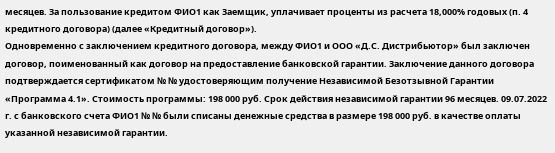месяцев. За пользование кредитом ФИО1 как Заемщик, уплачивает проценты из расчета 18,000% годовых (п. 4 кредитного договора) (далее «Кредитный договор»).
Одновременно с заключением кредитного договора, между ФИО1 и ООО «Д.С. Дистрибьютор» был заключен договор, поименованный как договор на предоставление банковской гарантии. Заключение данного договора подтверждается сертификатом № № удостоверяющим получение Независимой Безотзывной Гарантии «Программа 4.1». Стоимость программы: 198 000 руб. Срок действия независимой гарантии 96 месяцев. 09.07.2022 г. с банковского счета ФИО1 № № были списаны денежные средства в размере 198 000 руб. в качестве оплаты указанной независимой гарантии.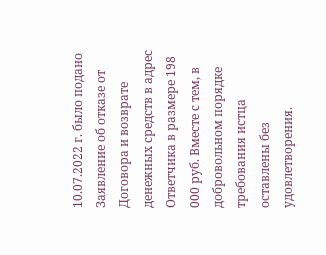10.07.2022 г. было подано Заявление об отказе от Договора и возврате денежных средств в адрес Ответчика в размере 198 000 руб. Вместе с тем, в добровольном порядке требования истца оставлены без удовлетворения.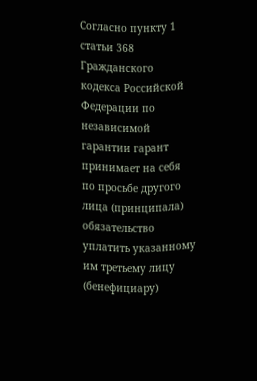Согласно пункту 1 статьи 368 Гражданского кодекса Российской Федерации по независимой гарантии гарант принимает на себя по просьбе другого лица (принципала) обязательство уплатить указанному им третьему лицу (бенефициару)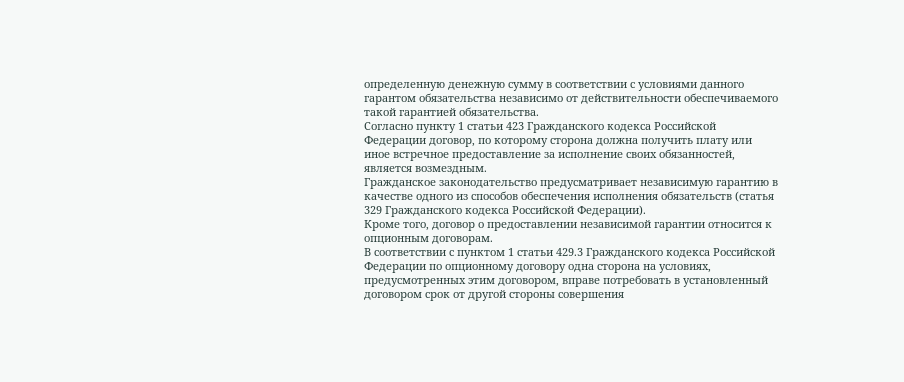определенную денежную сумму в соответствии с условиями данного гарантом обязательства независимо от действительности обеспечиваемого такой гарантией обязательства.
Согласно пункту 1 статьи 423 Гражданского кодекса Российской Федерации договор, по которому сторона должна получить плату или иное встречное предоставление за исполнение своих обязанностей, является возмездным.
Гражданское законодательство предусматривает независимую гарантию в качестве одного из способов обеспечения исполнения обязательств (статья 329 Гражданского кодекса Российской Федерации).
Кроме того, договор о предоставлении независимой гарантии относится к опционным договорам.
В соответствии с пунктом 1 статьи 429.3 Гражданского кодекса Российской Федерации по опционному договору одна сторона на условиях, предусмотренных этим договором, вправе потребовать в установленный договором срок от другой стороны совершения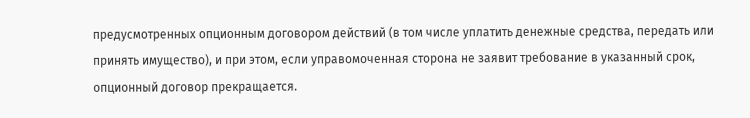предусмотренных опционным договором действий (в том числе уплатить денежные средства, передать или принять имущество), и при этом, если управомоченная сторона не заявит требование в указанный срок, опционный договор прекращается.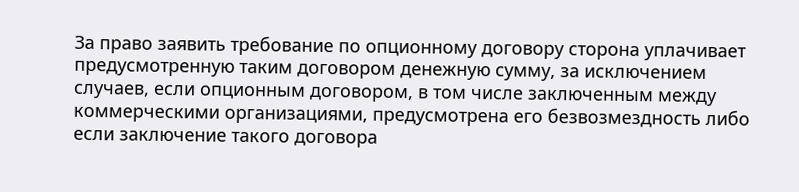За право заявить требование по опционному договору сторона уплачивает предусмотренную таким договором денежную сумму, за исключением случаев, если опционным договором, в том числе заключенным между коммерческими организациями, предусмотрена его безвозмездность либо если заключение такого договора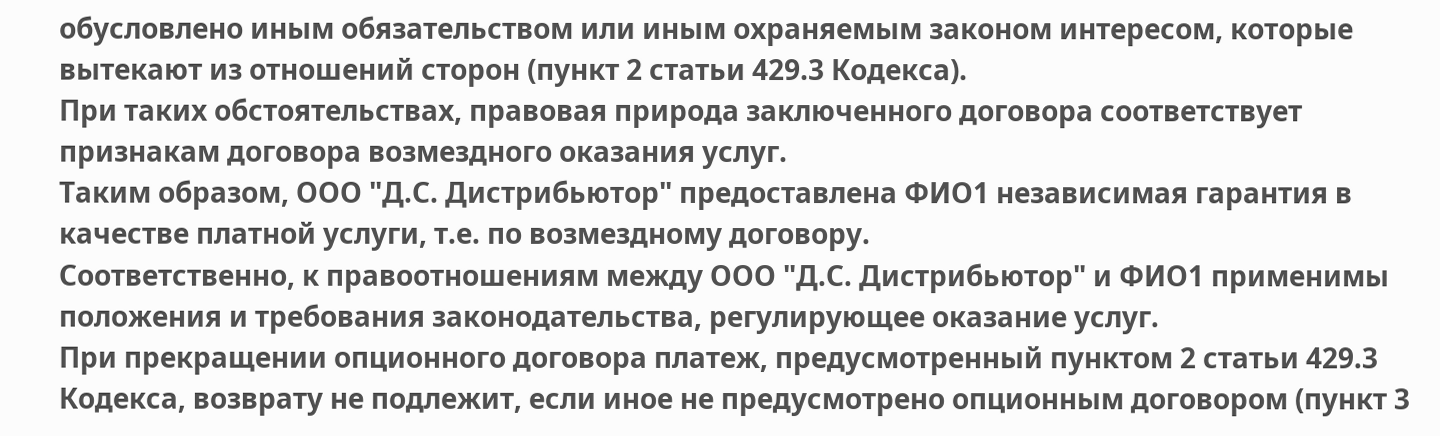обусловлено иным обязательством или иным охраняемым законом интересом, которые вытекают из отношений сторон (пункт 2 статьи 429.3 Кодекса).
При таких обстоятельствах, правовая природа заключенного договора соответствует признакам договора возмездного оказания услуг.
Таким образом, ООО "Д.С. Дистрибьютор" предоставлена ФИО1 независимая гарантия в качестве платной услуги, т.е. по возмездному договору.
Соответственно, к правоотношениям между ООО "Д.С. Дистрибьютор" и ФИО1 применимы положения и требования законодательства, регулирующее оказание услуг.
При прекращении опционного договора платеж, предусмотренный пунктом 2 статьи 429.3 Кодекса, возврату не подлежит, если иное не предусмотрено опционным договором (пункт 3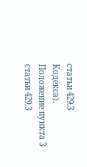статьи 429.3 Кодекса).
Положение пункта 3 статьи 429.3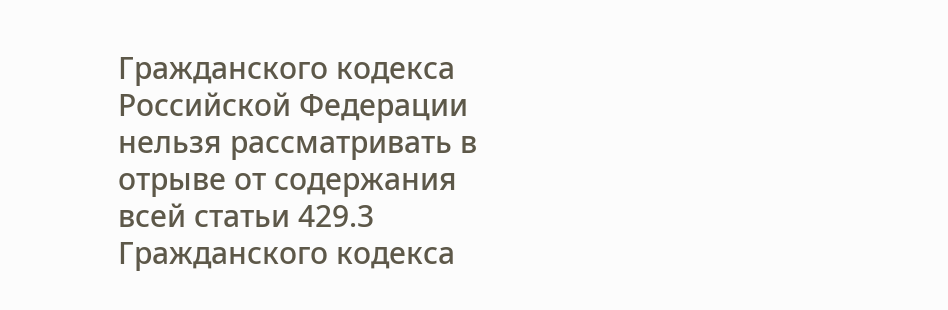Гражданского кодекса Российской Федерации нельзя рассматривать в отрыве от содержания всей статьи 429.3 Гражданского кодекса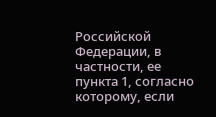Российской Федерации, в частности, ее пункта 1, согласно которому, если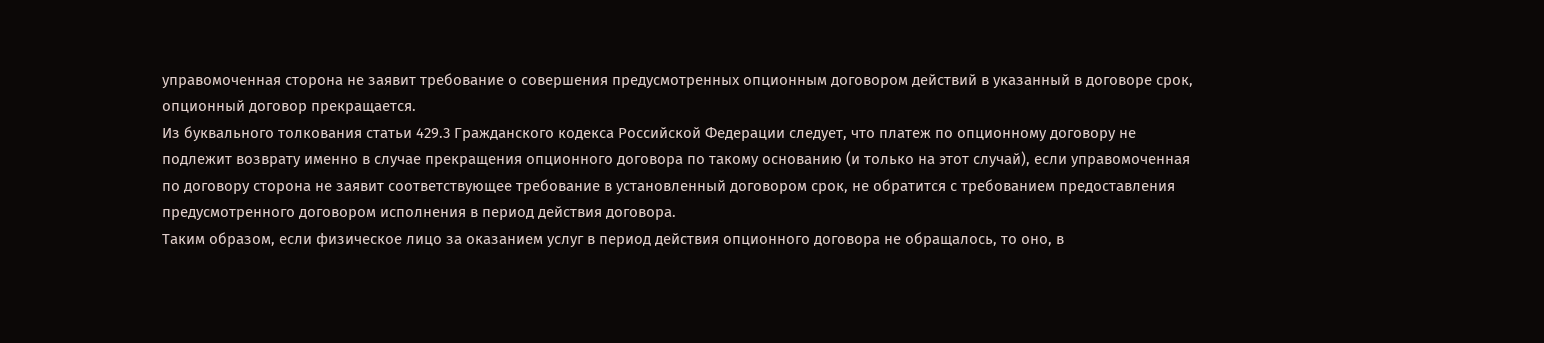управомоченная сторона не заявит требование о совершения предусмотренных опционным договором действий в указанный в договоре срок, опционный договор прекращается.
Из буквального толкования статьи 429.3 Гражданского кодекса Российской Федерации следует, что платеж по опционному договору не подлежит возврату именно в случае прекращения опционного договора по такому основанию (и только на этот случай), если управомоченная по договору сторона не заявит соответствующее требование в установленный договором срок, не обратится с требованием предоставления предусмотренного договором исполнения в период действия договора.
Таким образом, если физическое лицо за оказанием услуг в период действия опционного договора не обращалось, то оно, в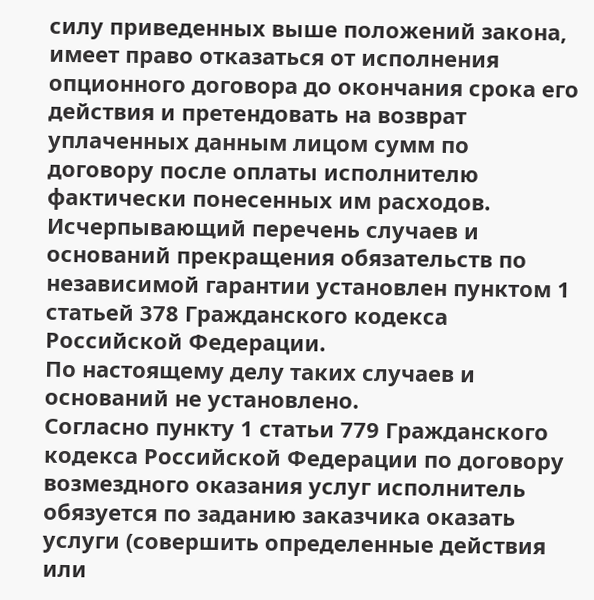силу приведенных выше положений закона, имеет право отказаться от исполнения опционного договора до окончания срока его действия и претендовать на возврат уплаченных данным лицом сумм по договору после оплаты исполнителю фактически понесенных им расходов.
Исчерпывающий перечень случаев и оснований прекращения обязательств по независимой гарантии установлен пунктом 1 статьей 378 Гражданского кодекса Российской Федерации.
По настоящему делу таких случаев и оснований не установлено.
Согласно пункту 1 статьи 779 Гражданского кодекса Российской Федерации по договору возмездного оказания услуг исполнитель обязуется по заданию заказчика оказать услуги (совершить определенные действия или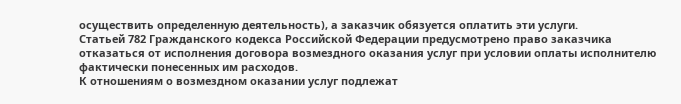осуществить определенную деятельность), а заказчик обязуется оплатить эти услуги.
Статьей 782 Гражданского кодекса Российской Федерации предусмотрено право заказчика отказаться от исполнения договора возмездного оказания услуг при условии оплаты исполнителю фактически понесенных им расходов.
К отношениям о возмездном оказании услуг подлежат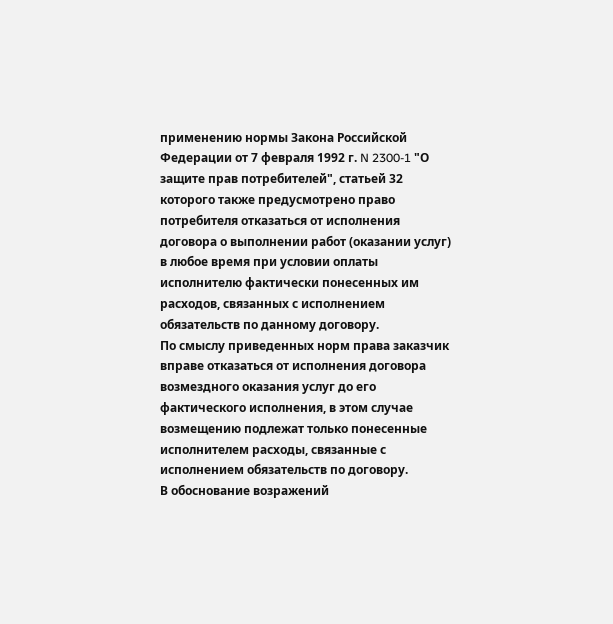применению нормы Закона Российской Федерации от 7 февраля 1992 г. N 2300-1 "О защите прав потребителей", статьей 32 которого также предусмотрено право потребителя отказаться от исполнения договора о выполнении работ (оказании услуг) в любое время при условии оплаты исполнителю фактически понесенных им расходов, связанных с исполнением обязательств по данному договору.
По смыслу приведенных норм права заказчик вправе отказаться от исполнения договора возмездного оказания услуг до его фактического исполнения, в этом случае возмещению подлежат только понесенные исполнителем расходы, связанные с исполнением обязательств по договору.
В обоснование возражений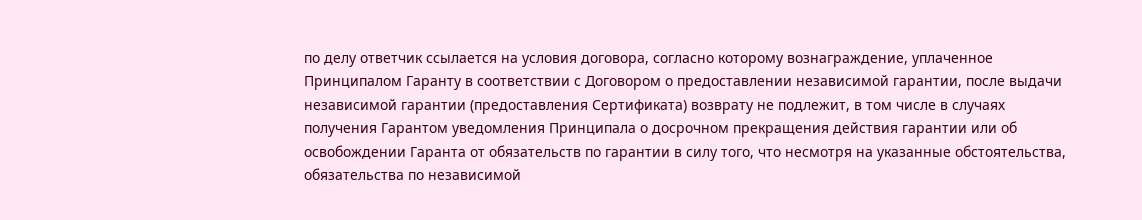по делу ответчик ссылается на условия договора, согласно которому вознаграждение, уплаченное Принципалом Гаранту в соответствии с Договором о предоставлении независимой гарантии, после выдачи независимой гарантии (предоставления Сертификата) возврату не подлежит, в том числе в случаях получения Гарантом уведомления Принципала о досрочном прекращения действия гарантии или об освобождении Гаранта от обязательств по гарантии в силу того, что несмотря на указанные обстоятельства, обязательства по независимой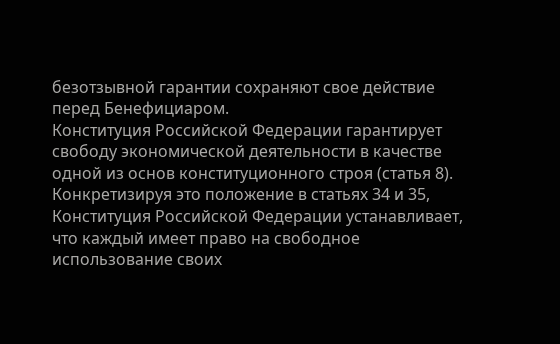безотзывной гарантии сохраняют свое действие перед Бенефициаром.
Конституция Российской Федерации гарантирует свободу экономической деятельности в качестве одной из основ конституционного строя (статья 8). Конкретизируя это положение в статьях 34 и 35, Конституция Российской Федерации устанавливает, что каждый имеет право на свободное использование своих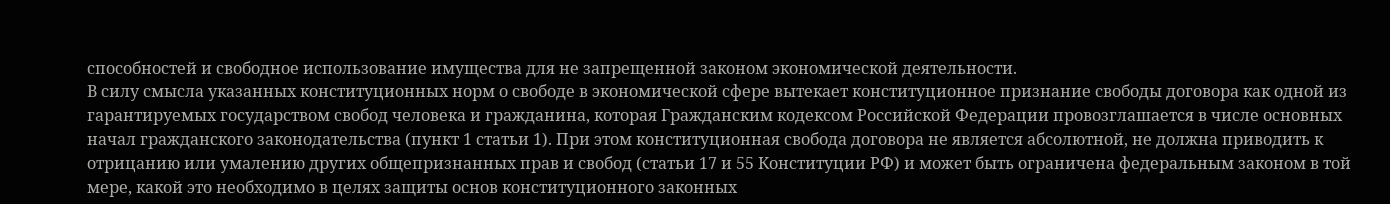способностей и свободное использование имущества для не запрещенной законом экономической деятельности.
В силу смысла указанных конституционных норм о свободе в экономической сфере вытекает конституционное признание свободы договора как одной из гарантируемых государством свобод человека и гражданина, которая Гражданским кодексом Российской Федерации провозглашается в числе основных начал гражданского законодательства (пункт 1 статьи 1). При этом конституционная свобода договора не является абсолютной, не должна приводить к отрицанию или умалению других общепризнанных прав и свобод (статьи 17 и 55 Конституции РФ) и может быть ограничена федеральным законом в той мере, какой это необходимо в целях защиты основ конституционного законных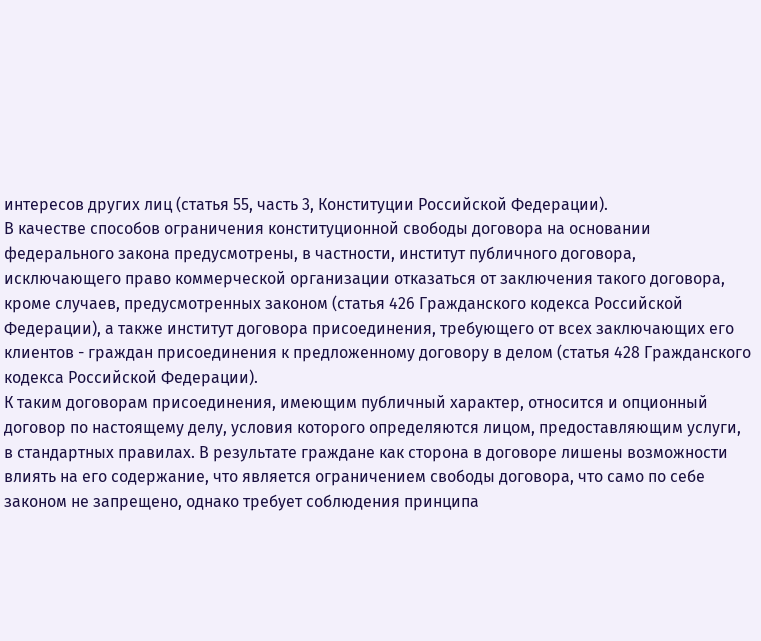интересов других лиц (статья 55, часть 3, Конституции Российской Федерации).
В качестве способов ограничения конституционной свободы договора на основании федерального закона предусмотрены, в частности, институт публичного договора, исключающего право коммерческой организации отказаться от заключения такого договора, кроме случаев, предусмотренных законом (статья 426 Гражданского кодекса Российской Федерации), а также институт договора присоединения, требующего от всех заключающих его клиентов - граждан присоединения к предложенному договору в делом (статья 428 Гражданского кодекса Российской Федерации).
К таким договорам присоединения, имеющим публичный характер, относится и опционный договор по настоящему делу, условия которого определяются лицом, предоставляющим услуги, в стандартных правилах. В результате граждане как сторона в договоре лишены возможности влиять на его содержание, что является ограничением свободы договора, что само по себе законом не запрещено, однако требует соблюдения принципа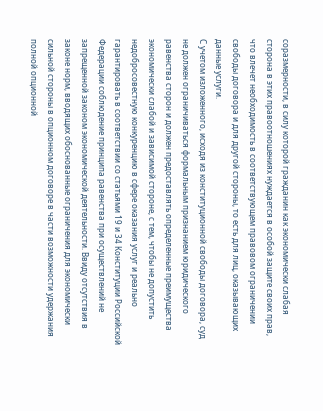соразмерности, в силу которой гражданин как экономически слабая сторона в этих правоотношениях нуждается в особой защите своих прав, что влечет необходимость в соответствующем правовом ограничении свободы договора и для другой стороны, то есть для лиц, оказывающих данные услуги.
С учетом изложенного, исходя из конституционной свободы договора, суд не должен ограничиваться формальным признанием юридического равенства сторон и должен предоставлять определенные преимущества экономически слабой и зависимой стороне, с тем, чтобы не допустить недобросовестную конкуренцию в сфере оказания услуг и реально гарантировать в соответствии со статьями 19 и 34 Конституции Российской Федерации соблюдение принципа равенства при осуществлений не запрещенной законом экономической деятельности. Ввиду отсутствия в законе норм, вводящих обоснованные ограничения для экономически сильной стороны в опционном договоре в части возможности удержания полной опционной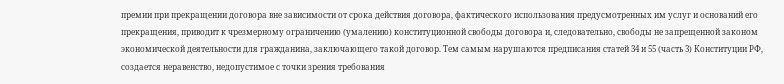премии при прекращении договора вне зависимости от срока действия договора, фактического использования предусмотренных им услуг и оснований его прекращения, приводит к чрезмерному ограничению (умалению) конституционной свободы договора и, следовательно, свободы не запрещенной законом экономической деятельности для гражданина, заключающего такой договор. Тем самым нарушаются предписания статей 34 и 55 (часть 3) Конституции РФ, создается неравенство, недопустимое с точки зрения требования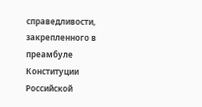справедливости, закрепленного в преамбуле Конституции Российской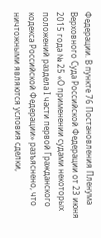Федерации. В пункте 76 Постановления Пленума Верховного Суда Российской Федерации от 23 июня 2015 года № 25 «О применении судами некоторых положений раздела I части первой Гражданского кодекса Российской Федерации» разъяснено, что ничтожными являются условия сделки,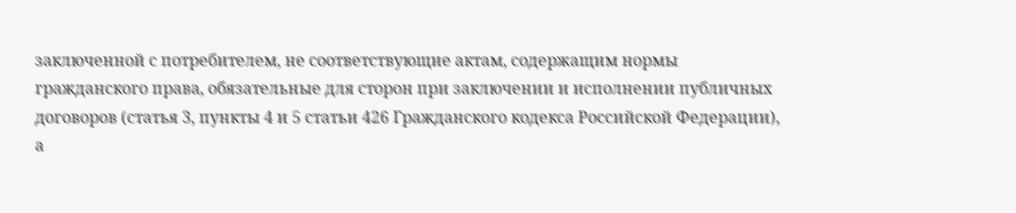заключенной с потребителем, не соответствующие актам, содержащим нормы гражданского права, обязательные для сторон при заключении и исполнении публичных договоров (статья 3, пункты 4 и 5 статьи 426 Гражданского кодекса Российской Федерации), а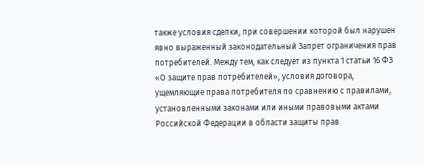также условия сделки, при совершении которой был нарушен явно выраженный законодательный Запрет ограничения прав потребителей. Между тем, как следует из пункта 1 статьи 16 ФЗ «О защите прав потребителей», условия договора, ущемляющие права потребителя по сравнению с правилами, установленными законами или иными правовыми актами Российской Федерации в области защиты прав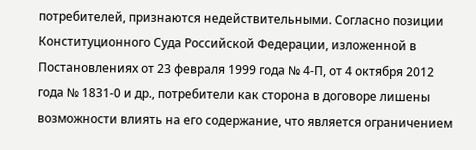потребителей, признаются недействительными. Согласно позиции Конституционного Суда Российской Федерации, изложенной в Постановлениях от 23 февраля 1999 года № 4-П, от 4 октября 2012 года № 1831-0 и др., потребители как сторона в договоре лишены возможности влиять на его содержание, что является ограничением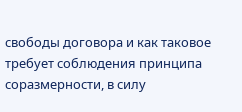свободы договора и как таковое требует соблюдения принципа соразмерности, в силу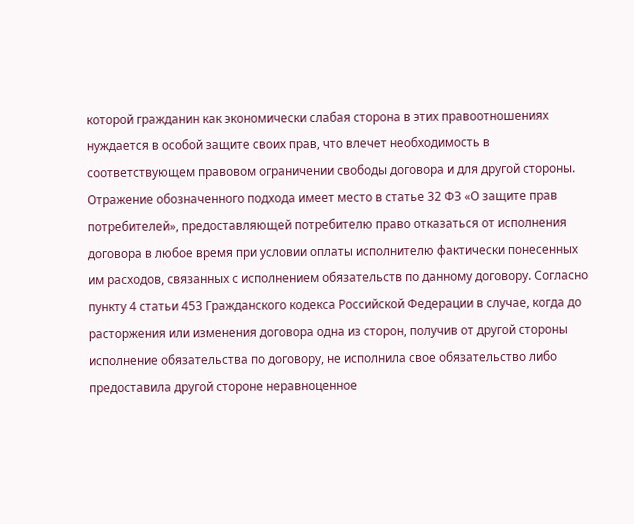которой гражданин как экономически слабая сторона в этих правоотношениях нуждается в особой защите своих прав, что влечет необходимость в соответствующем правовом ограничении свободы договора и для другой стороны. Отражение обозначенного подхода имеет место в статье 32 ФЗ «О защите прав потребителей», предоставляющей потребителю право отказаться от исполнения договора в любое время при условии оплаты исполнителю фактически понесенных им расходов, связанных с исполнением обязательств по данному договору. Согласно пункту 4 статьи 453 Гражданского кодекса Российской Федерации в случае, когда до расторжения или изменения договора одна из сторон, получив от другой стороны исполнение обязательства по договору, не исполнила свое обязательство либо предоставила другой стороне неравноценное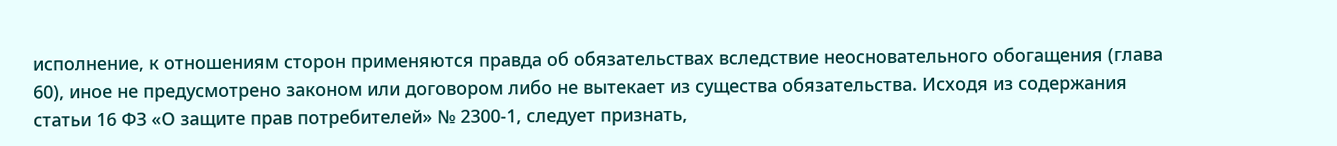исполнение, к отношениям сторон применяются правда об обязательствах вследствие неосновательного обогащения (глава 60), иное не предусмотрено законом или договором либо не вытекает из существа обязательства. Исходя из содержания статьи 16 ФЗ «О защите прав потребителей» № 2300-1, следует признать,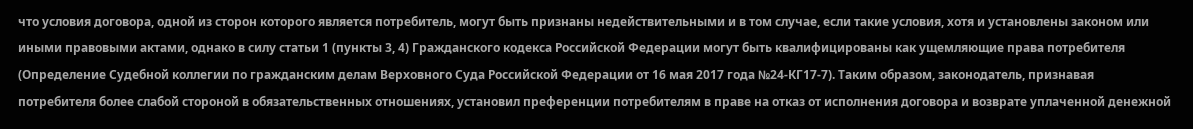что условия договора, одной из сторон которого является потребитель, могут быть признаны недействительными и в том случае, если такие условия, хотя и установлены законом или иными правовыми актами, однако в силу статьи 1 (пункты 3, 4) Гражданского кодекса Российской Федерации могут быть квалифицированы как ущемляющие права потребителя (Определение Судебной коллегии по гражданским делам Верховного Суда Российской Федерации от 16 мая 2017 года №24-КГ17-7). Таким образом, законодатель, признавая потребителя более слабой стороной в обязательственных отношениях, установил преференции потребителям в праве на отказ от исполнения договора и возврате уплаченной денежной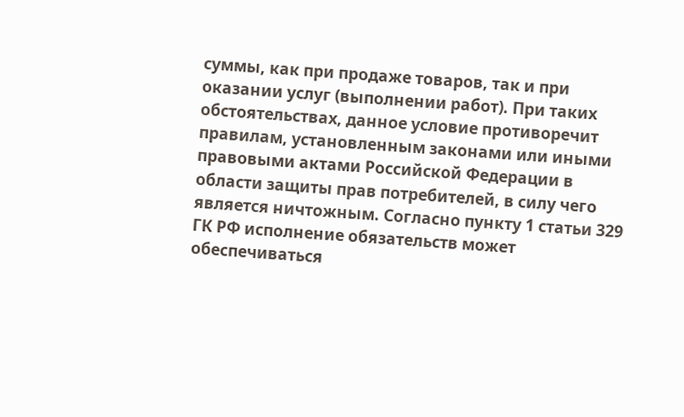суммы, как при продаже товаров, так и при оказании услуг (выполнении работ). При таких обстоятельствах, данное условие противоречит правилам, установленным законами или иными правовыми актами Российской Федерации в области защиты прав потребителей, в силу чего является ничтожным. Согласно пункту 1 статьи 329 ГК РФ исполнение обязательств может обеспечиваться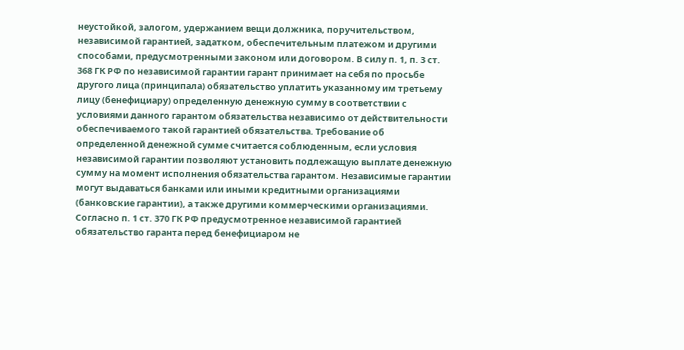неустойкой, залогом, удержанием вещи должника, поручительством, независимой гарантией, задатком, обеспечительным платежом и другими способами, предусмотренными законом или договором. В силу п. 1, п. 3 ст. 368 ГК РФ по независимой гарантии гарант принимает на себя по просьбе другого лица (принципала) обязательство уплатить указанному им третьему лицу (бенефициару) определенную денежную сумму в соответствии с условиями данного гарантом обязательства независимо от действительности обеспечиваемого такой гарантией обязательства. Требование об определенной денежной сумме считается соблюденным, если условия независимой гарантии позволяют установить подлежащую выплате денежную сумму на момент исполнения обязательства гарантом. Независимые гарантии могут выдаваться банками или иными кредитными организациями (банковские гарантии), а также другими коммерческими организациями. Согласно п. 1 ст. 370 ГК РФ предусмотренное независимой гарантией обязательство гаранта перед бенефициаром не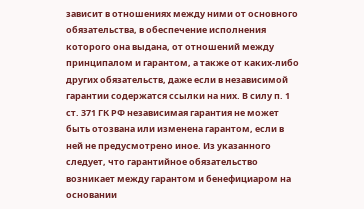зависит в отношениях между ними от основного обязательства, в обеспечение исполнения которого она выдана, от отношений между принципалом и гарантом, а также от каких-либо других обязательств, даже если в независимой гарантии содержатся ссылки на них. В силу п. 1 ст. 371 ГК РФ независимая гарантия не может быть отозвана или изменена гарантом, если в ней не предусмотрено иное. Из указанного следует, что гарантийное обязательство возникает между гарантом и бенефициаром на основании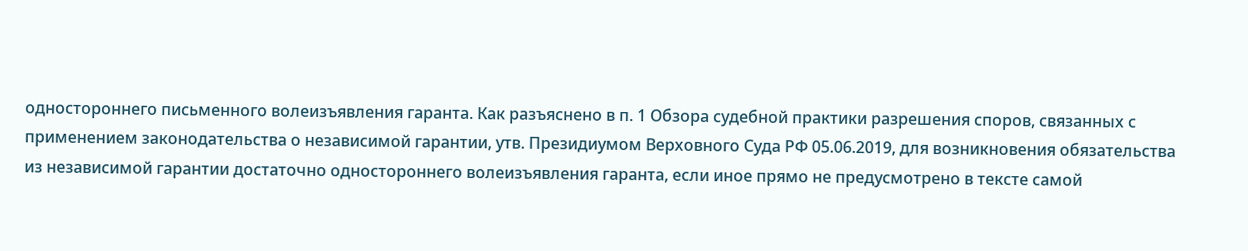одностороннего письменного волеизъявления гаранта. Как разъяснено в п. 1 Обзора судебной практики разрешения споров, связанных с применением законодательства о независимой гарантии, утв. Президиумом Верховного Суда РФ 05.06.2019, для возникновения обязательства из независимой гарантии достаточно одностороннего волеизъявления гаранта, если иное прямо не предусмотрено в тексте самой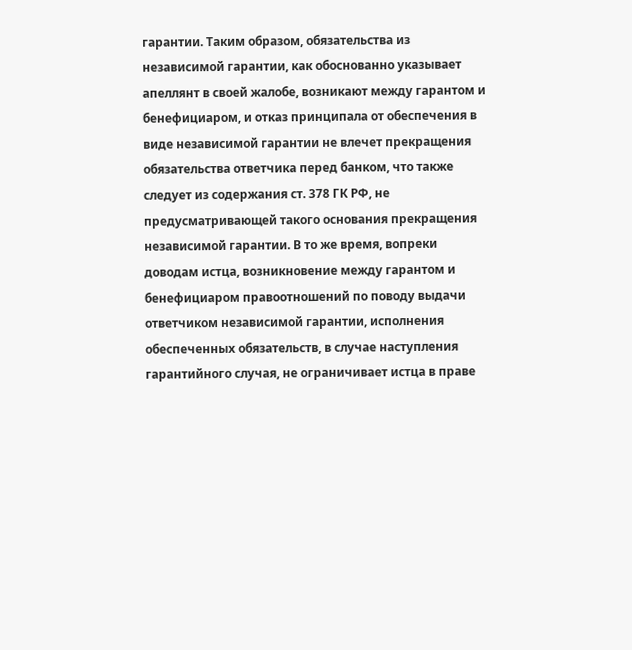гарантии. Таким образом, обязательства из независимой гарантии, как обоснованно указывает апеллянт в своей жалобе, возникают между гарантом и бенефициаром, и отказ принципала от обеспечения в виде независимой гарантии не влечет прекращения обязательства ответчика перед банком, что также следует из содержания ст. 378 ГК РФ, не предусматривающей такого основания прекращения независимой гарантии. В то же время, вопреки доводам истца, возникновение между гарантом и бенефициаром правоотношений по поводу выдачи ответчиком независимой гарантии, исполнения обеспеченных обязательств, в случае наступления гарантийного случая, не ограничивает истца в праве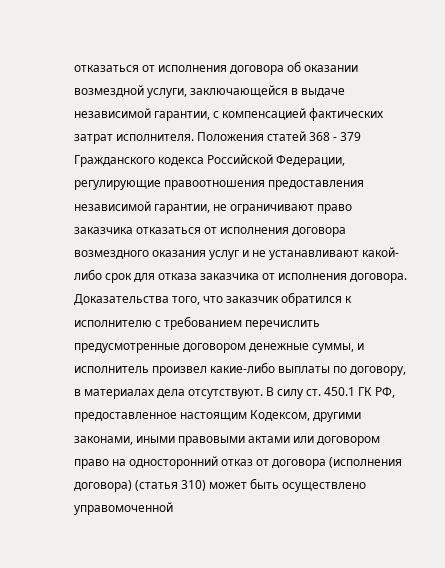отказаться от исполнения договора об оказании возмездной услуги, заключающейся в выдаче независимой гарантии, с компенсацией фактических затрат исполнителя. Положения статей 368 - 379 Гражданского кодекса Российской Федерации, регулирующие правоотношения предоставления независимой гарантии, не ограничивают право заказчика отказаться от исполнения договора возмездного оказания услуг и не устанавливают какой-либо срок для отказа заказчика от исполнения договора. Доказательства того, что заказчик обратился к исполнителю с требованием перечислить предусмотренные договором денежные суммы, и исполнитель произвел какие-либо выплаты по договору, в материалах дела отсутствуют. В силу ст. 450.1 ГК РФ, предоставленное настоящим Кодексом, другими законами, иными правовыми актами или договором право на односторонний отказ от договора (исполнения договора) (статья 310) может быть осуществлено управомоченной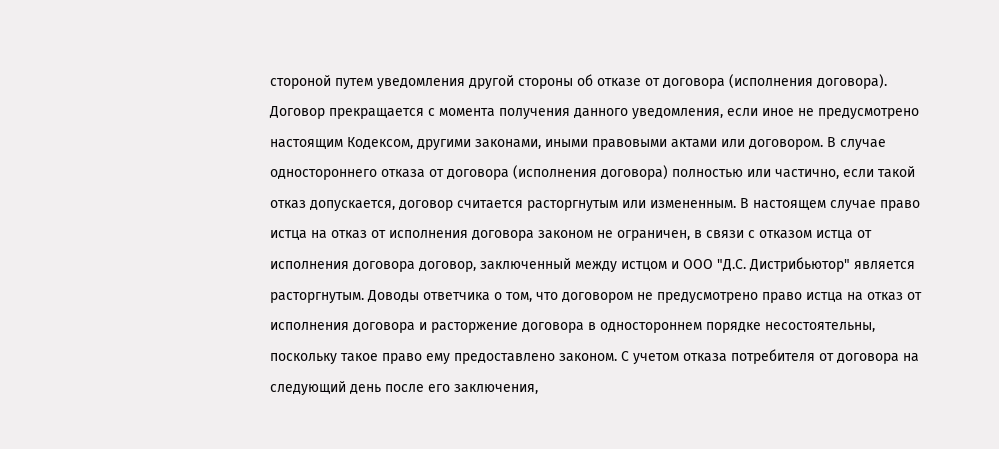стороной путем уведомления другой стороны об отказе от договора (исполнения договора). Договор прекращается с момента получения данного уведомления, если иное не предусмотрено настоящим Кодексом, другими законами, иными правовыми актами или договором. В случае одностороннего отказа от договора (исполнения договора) полностью или частично, если такой отказ допускается, договор считается расторгнутым или измененным. В настоящем случае право истца на отказ от исполнения договора законом не ограничен, в связи с отказом истца от исполнения договора договор, заключенный между истцом и ООО "Д.С. Дистрибьютор" является расторгнутым. Доводы ответчика о том, что договором не предусмотрено право истца на отказ от исполнения договора и расторжение договора в одностороннем порядке несостоятельны, поскольку такое право ему предоставлено законом. С учетом отказа потребителя от договора на следующий день после его заключения,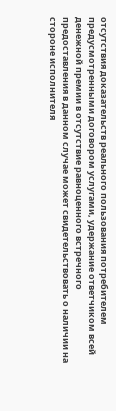отсутствия доказательств реального пользования потребителем предусмотренными договором услугами, удержание ответчиком всей денежной премии в отсутствие равноценного встречного предоставления в данном случае может свидетельствовать о наличии на стороне исполнителя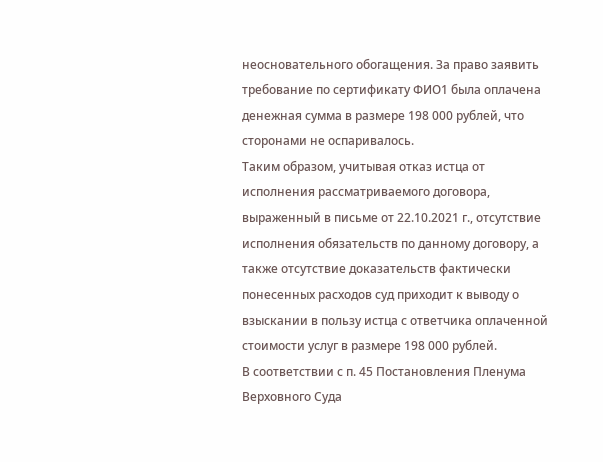неосновательного обогащения. За право заявить требование по сертификату ФИО1 была оплачена денежная сумма в размере 198 000 рублей, что сторонами не оспаривалось.
Таким образом, учитывая отказ истца от исполнения рассматриваемого договора, выраженный в письме от 22.10.2021 г., отсутствие исполнения обязательств по данному договору, а также отсутствие доказательств фактически понесенных расходов суд приходит к выводу о взыскании в пользу истца с ответчика оплаченной стоимости услуг в размере 198 000 рублей.
В соответствии с п. 45 Постановления Пленума Верховного Суда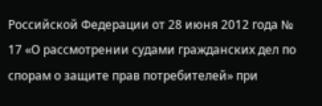Российской Федерации от 28 июня 2012 года № 17 «О рассмотрении судами гражданских дел по спорам о защите прав потребителей» при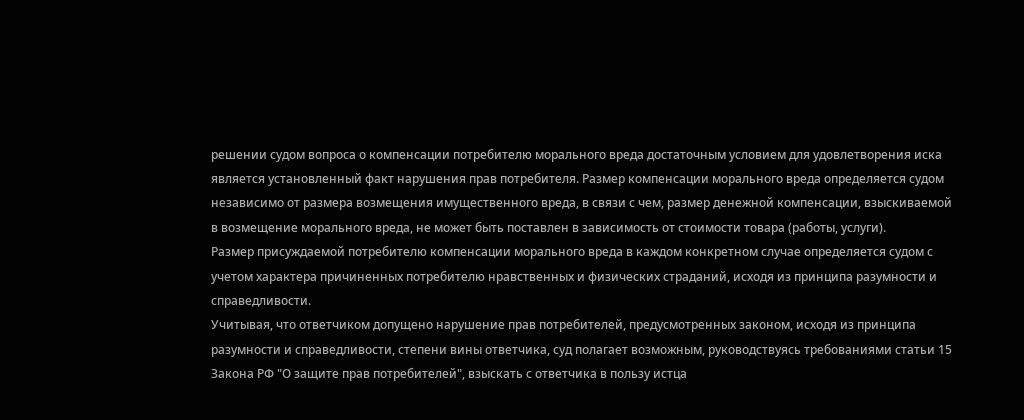решении судом вопроса о компенсации потребителю морального вреда достаточным условием для удовлетворения иска является установленный факт нарушения прав потребителя. Размер компенсации морального вреда определяется судом независимо от размера возмещения имущественного вреда, в связи с чем, размер денежной компенсации, взыскиваемой в возмещение морального вреда, не может быть поставлен в зависимость от стоимости товара (работы, услуги).
Размер присуждаемой потребителю компенсации морального вреда в каждом конкретном случае определяется судом с учетом характера причиненных потребителю нравственных и физических страданий, исходя из принципа разумности и справедливости.
Учитывая, что ответчиком допущено нарушение прав потребителей, предусмотренных законом, исходя из принципа разумности и справедливости, степени вины ответчика, суд полагает возможным, руководствуясь требованиями статьи 15 Закона РФ "О защите прав потребителей", взыскать с ответчика в пользу истца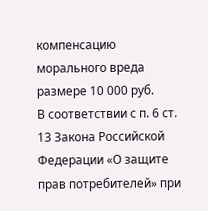компенсацию морального вреда размере 10 000 руб.
В соответствии с п. 6 ст. 13 Закона Российской Федерации «О защите прав потребителей» при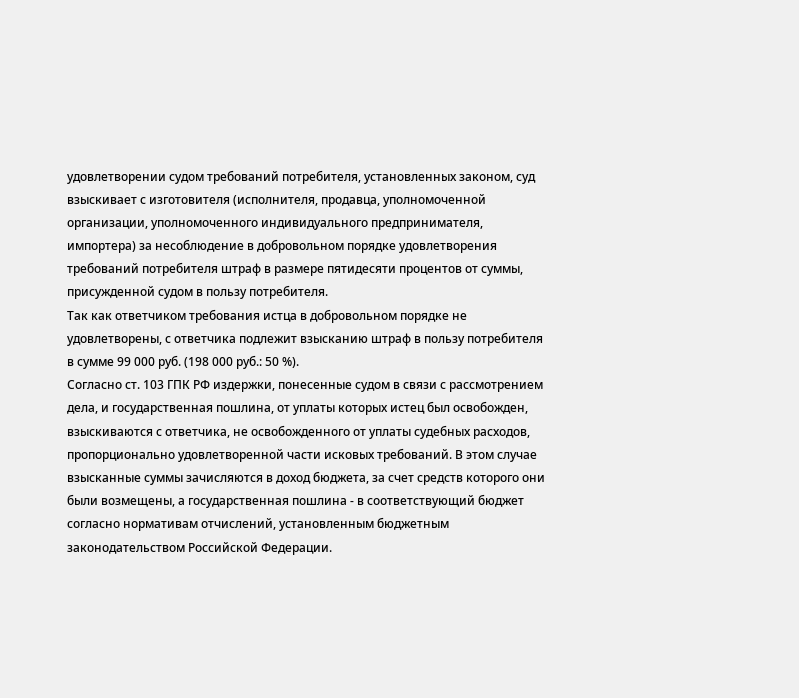удовлетворении судом требований потребителя, установленных законом, суд взыскивает с изготовителя (исполнителя, продавца, уполномоченной организации, уполномоченного индивидуального предпринимателя, импортера) за несоблюдение в добровольном порядке удовлетворения требований потребителя штраф в размере пятидесяти процентов от суммы, присужденной судом в пользу потребителя.
Так как ответчиком требования истца в добровольном порядке не удовлетворены, с ответчика подлежит взысканию штраф в пользу потребителя в сумме 99 000 руб. (198 000 руб.: 50 %).
Согласно ст. 103 ГПК РФ издержки, понесенные судом в связи с рассмотрением дела, и государственная пошлина, от уплаты которых истец был освобожден, взыскиваются с ответчика, не освобожденного от уплаты судебных расходов, пропорционально удовлетворенной части исковых требований. В этом случае взысканные суммы зачисляются в доход бюджета, за счет средств которого они были возмещены, а государственная пошлина - в соответствующий бюджет согласно нормативам отчислений, установленным бюджетным законодательством Российской Федерации.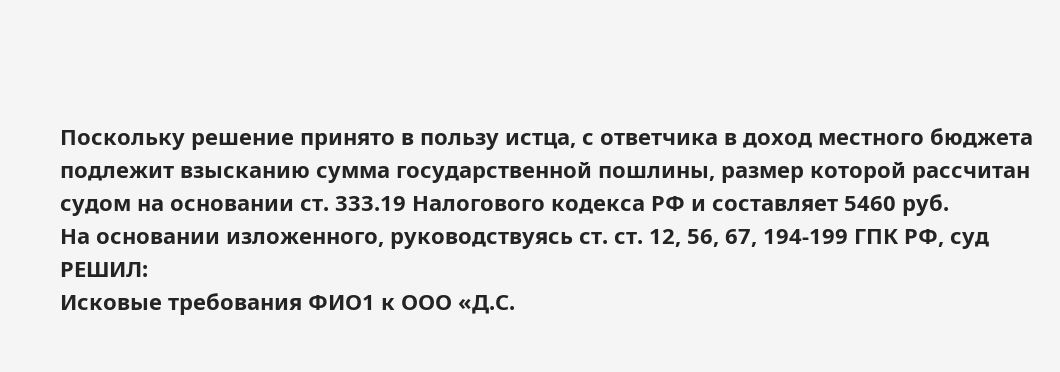Поскольку решение принято в пользу истца, с ответчика в доход местного бюджета подлежит взысканию сумма государственной пошлины, размер которой рассчитан судом на основании ст. 333.19 Налогового кодекса РФ и составляет 5460 руб.
На основании изложенного, руководствуясь ст. ст. 12, 56, 67, 194-199 ГПК РФ, суд
РЕШИЛ:
Исковые требования ФИО1 к ООО «Д.С.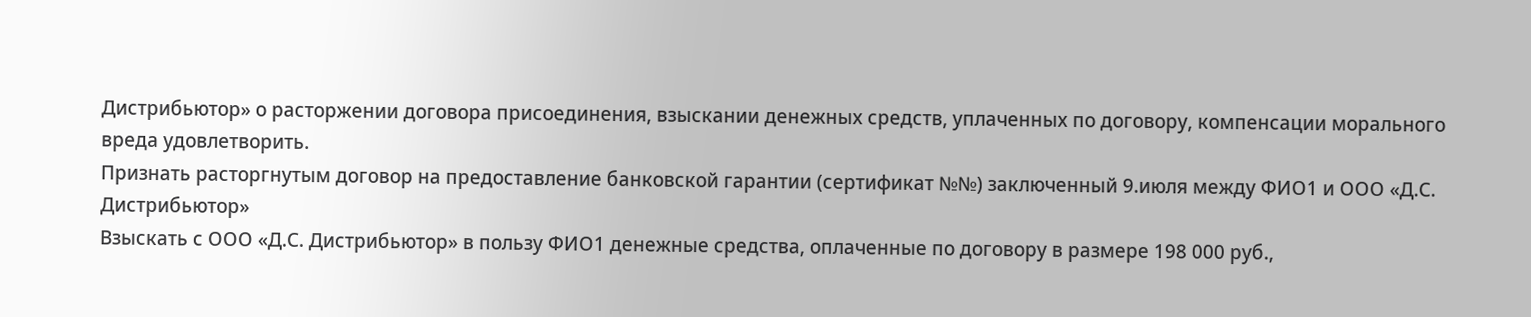Дистрибьютор» о расторжении договора присоединения, взыскании денежных средств, уплаченных по договору, компенсации морального вреда удовлетворить.
Признать расторгнутым договор на предоставление банковской гарантии (сертификат №№) заключенный 9.июля между ФИО1 и ООО «Д.С. Дистрибьютор»
Взыскать с ООО «Д.С. Дистрибьютор» в пользу ФИО1 денежные средства, оплаченные по договору в размере 198 000 руб.,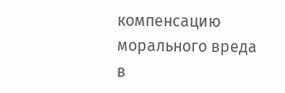компенсацию морального вреда в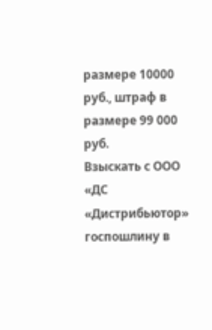размере 10000 руб., штраф в размере 99 000 руб.
Взыскать с ООО «ДС «Дистрибьютор» госпошлину в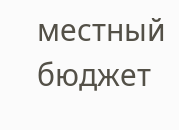местный бюджет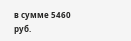в сумме 5460 руб.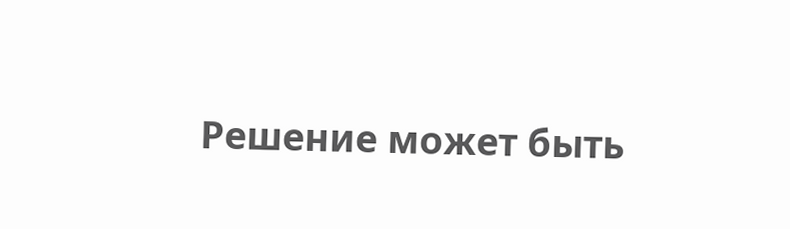Решение может быть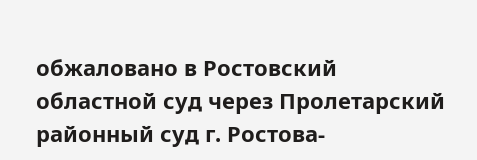обжаловано в Ростовский областной суд через Пролетарский районный суд г. Ростова-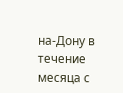на-Дону в течение месяца с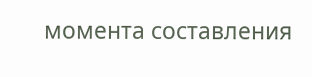момента составления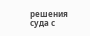решения суда с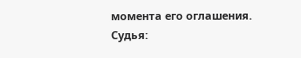момента его оглашения.
Судья: